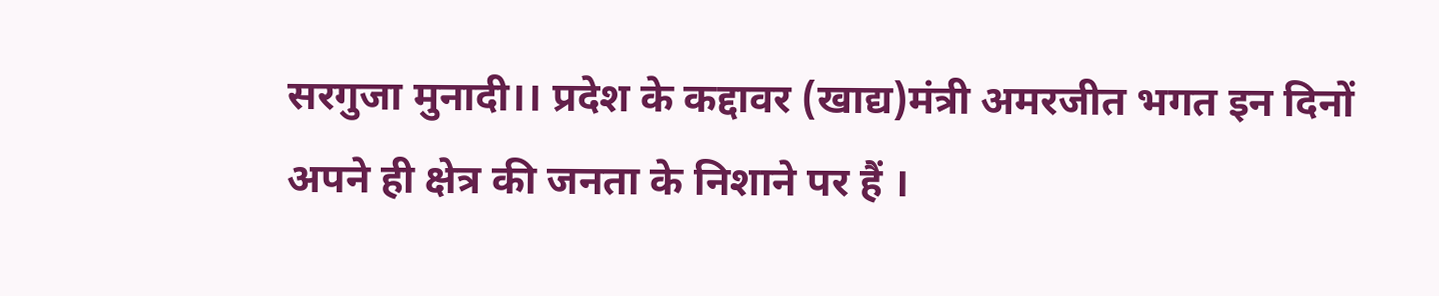सरगुजा मुनादी।। प्रदेश के कद्दावर (खाद्य)मंत्री अमरजीत भगत इन दिनों अपने ही क्षेत्र की जनता के निशाने पर हैं ।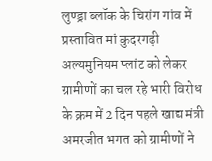लुण्ड्रा ब्लॉक के चिरांग गांव में प्रस्तावित मां कुदरगढ़ी अल्यमुनियम प्लांट को लेकर ग्रामीणों का चल रहे भारी विरोध के क्रम में 2 दिन पहले खाद्य मंत्री अमरजीत भगत को ग्रामीणों ने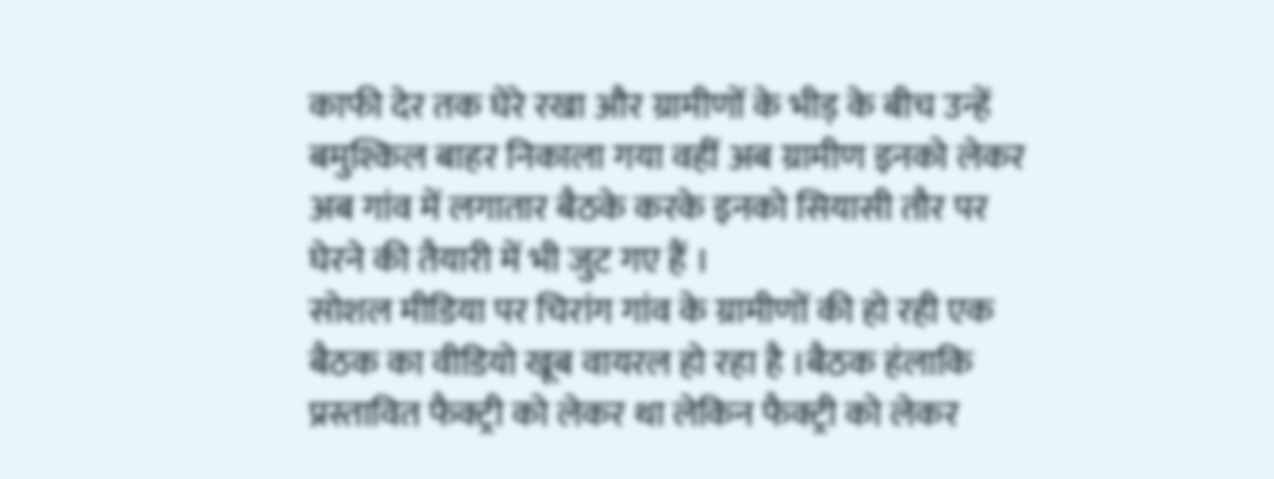काफी देर तक घेरे रखा और ग्रामीणों के भीड़ के बीच उन्हें बमुश्किल बाहर निकाला गया वहीं अब ग्रामीण इनको लेकर अब गांव में लगातार बैठके करके इनको सियासी तौर पर घेरने की तैयारी में भी जुट गए हैं ।
सोशल मीडिया पर चिरांग गांव के ग्रामीणों की हो रही एक बैठक का वीडियो खूब वायरल हो रहा है ।बैठक हंलाकि प्रस्तावित फैक्ट्री को लेकर था लेकिन फैक्ट्री को लेकर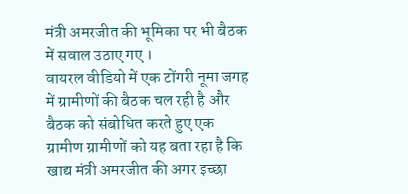मंत्री अमरजीत की भूमिका पर भी बैठक में सवाल उठाए गए ।
वायरल वीडियो में एक टोंगरी नूमा जगह में ग्रामीणों की बैठक चल रही है और बैठक को संबोधित करते हुए एक ग्रामीण ग्रामीणों को यह बता रहा है कि खाद्य मंत्री अमरजीत की अगर इच्छा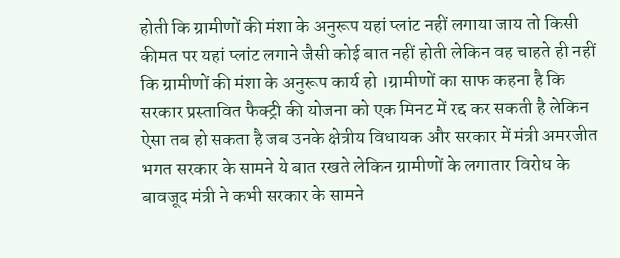होती कि ग्रामीणों की मंशा के अनुरूप यहां प्लांट नहीं लगाया जाय तो किसी कीमत पर यहां प्लांट लगाने जैसी कोई बात नहीं होती लेकिन वह चाहते ही नहीं कि ग्रामीणों की मंशा के अनुरूप कार्य हो ।ग्रामीणों का साफ कहना है कि सरकार प्रस्तावित फैक्ट्री की योजना को एक मिनट में रद्द कर सकती है लेकिन ऐसा तब हो सकता है जब उनके क्षेत्रीय विधायक और सरकार में मंत्री अमरजीत भगत सरकार के सामने ये बात रखते लेकिन ग्रामीणों के लगातार विरोध के बावजूद मंत्री ने कभी सरकार के सामने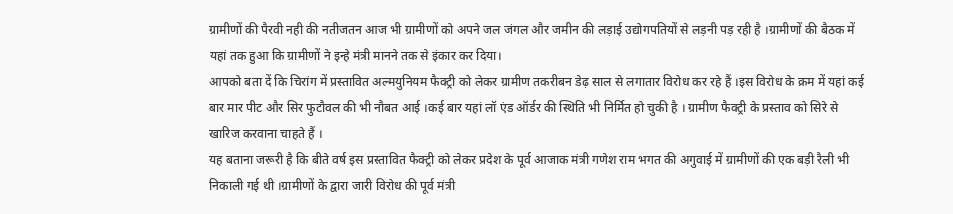ग्रामीणों की पैरवी नही की नतीजतन आज भी ग्रामीणों को अपने जल जंगल और जमीन की लड़ाई उद्योगपतियों से लड़नी पड़ रही है ।ग्रामीणों की बैठक में यहां तक हुआ कि ग्रामीणों ने इन्हे मंत्री मानने तक से इंकार कर दिया।
आपको बता दें कि चिरांग में प्रस्तावित अल्मयुनियम फैक्ट्री को लेकर ग्रामीण तकरीबन डेढ़ साल से लगातार विरोध कर रहे हैं ।इस विरोध के क्रम में यहां कई बार मार पीट और सिर फुटौवल की भी नौबत आई ।कई बार यहां लॉ एंड ऑर्डर की स्थिति भी निर्मित हो चुकी है । ग्रामीण फैक्ट्री के प्रस्ताव को सिरे से खारिज करवाना चाहते हैं ।
यह बताना जरूरी है कि बीते वर्ष इस प्रस्तावित फैक्ट्री को लेकर प्रदेश के पूर्व आजाक मंत्री गणेश राम भगत की अगुवाई में ग्रामीणों की एक बड़ी रैली भी निकाली गई थी ।ग्रामीणों के द्वारा जारी विरोध की पूर्व मंत्री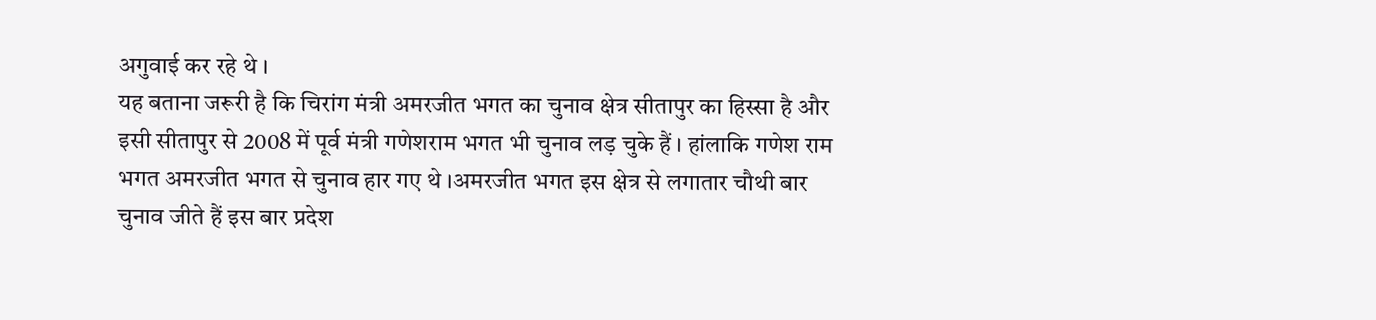अगुवाई कर रहे थे ।
यह बताना जरूरी है कि चिरांग मंत्री अमरजीत भगत का चुनाव क्षेत्र सीतापुर का हिस्सा है और इसी सीतापुर से 2008 में पूर्व मंत्री गणेशराम भगत भी चुनाव लड़ चुके हैं । हांलाकि गणेश राम भगत अमरजीत भगत से चुनाव हार गए थे ।अमरजीत भगत इस क्षेत्र से लगातार चौथी बार चुनाव जीते हैं इस बार प्रदेश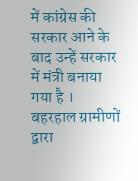में कांग्रेस की सरकार आने के बाद उन्हें सरकार में मंत्री बनाया गया है ।
बहरहाल ग्रामीणों द्वारा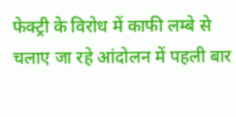फेक्ट्री के विरोध में काफी लम्बे से चलाए जा रहे आंदोलन में पहली बार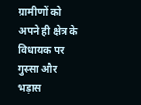ग्रामीणों को अपने ही क्षेत्र के विधायक पर गुस्सा और भड़ास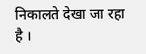निकालते देखा जा रहा है ।